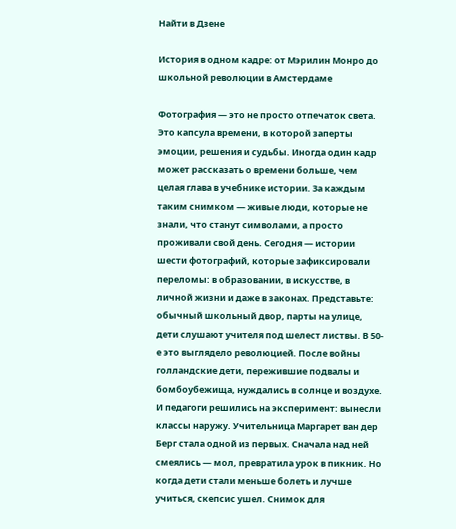Найти в Дзене

История в одном кадре: от Мэрилин Монро до школьной революции в Амстердаме

Фотография — это не просто отпечаток света. Это капсула времени, в которой заперты эмоции, решения и судьбы. Иногда один кадр может рассказать о времени больше, чем целая глава в учебнике истории. За каждым таким снимком — живые люди, которые не знали, что станут символами, а просто проживали свой день. Сегодня — истории шести фотографий, которые зафиксировали переломы: в образовании, в искусстве, в личной жизни и даже в законах. Представьте: обычный школьный двор, парты на улице, дети слушают учителя под шелест листвы. В 50-е это выглядело революцией. После войны голландские дети, пережившие подвалы и бомбоубежища, нуждались в солнце и воздухе. И педагоги решились на эксперимент: вынесли классы наружу. Учительница Маргарет ван дер Берг стала одной из первых. Сначала над ней смеялись — мол, превратила урок в пикник. Но когда дети стали меньше болеть и лучше учиться, скепсис ушел. Снимок для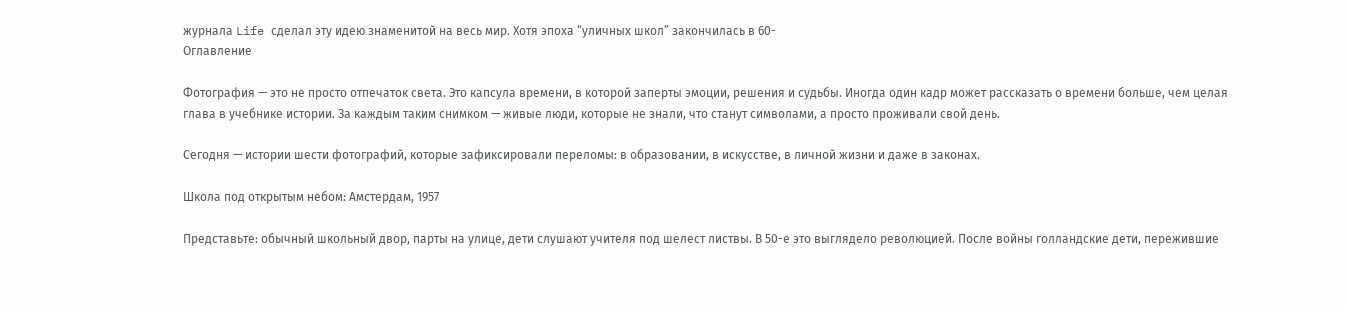журнала Life сделал эту идею знаменитой на весь мир. Хотя эпоха “уличных школ” закончилась в 60-
Оглавление

Фотография — это не просто отпечаток света. Это капсула времени, в которой заперты эмоции, решения и судьбы. Иногда один кадр может рассказать о времени больше, чем целая глава в учебнике истории. За каждым таким снимком — живые люди, которые не знали, что станут символами, а просто проживали свой день.

Сегодня — истории шести фотографий, которые зафиксировали переломы: в образовании, в искусстве, в личной жизни и даже в законах.

Школа под открытым небом: Амстердам, 1957

Представьте: обычный школьный двор, парты на улице, дети слушают учителя под шелест листвы. В 50-е это выглядело революцией. После войны голландские дети, пережившие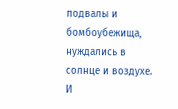подвалы и бомбоубежища, нуждались в солнце и воздухе. И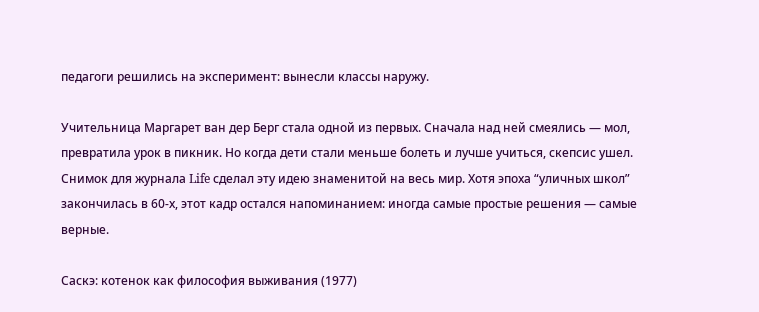педагоги решились на эксперимент: вынесли классы наружу.

Учительница Маргарет ван дер Берг стала одной из первых. Сначала над ней смеялись — мол, превратила урок в пикник. Но когда дети стали меньше болеть и лучше учиться, скепсис ушел. Снимок для журнала Life сделал эту идею знаменитой на весь мир. Хотя эпоха “уличных школ” закончилась в 60-х, этот кадр остался напоминанием: иногда самые простые решения — самые верные.

Саскэ: котенок как философия выживания (1977)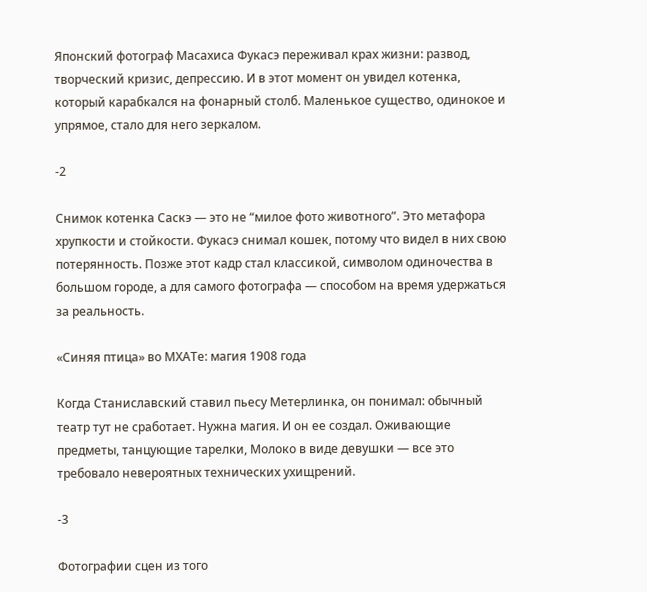Японский фотограф Масахиса Фукасэ переживал крах жизни: развод, творческий кризис, депрессию. И в этот момент он увидел котенка, который карабкался на фонарный столб. Маленькое существо, одинокое и упрямое, стало для него зеркалом.

-2

Снимок котенка Саскэ — это не “милое фото животного”. Это метафора хрупкости и стойкости. Фукасэ снимал кошек, потому что видел в них свою потерянность. Позже этот кадр стал классикой, символом одиночества в большом городе, а для самого фотографа — способом на время удержаться за реальность.

«Синяя птица» во МХАТе: магия 1908 года

Когда Станиславский ставил пьесу Метерлинка, он понимал: обычный театр тут не сработает. Нужна магия. И он ее создал. Оживающие предметы, танцующие тарелки, Молоко в виде девушки — все это требовало невероятных технических ухищрений.

-3

Фотографии сцен из того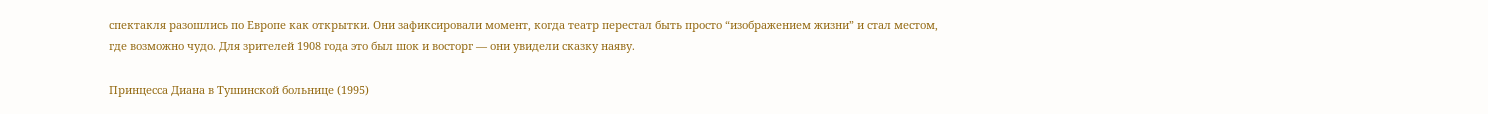спектакля разошлись по Европе как открытки. Они зафиксировали момент, когда театр перестал быть просто “изображением жизни” и стал местом, где возможно чудо. Для зрителей 1908 года это был шок и восторг — они увидели сказку наяву.

Принцесса Диана в Тушинской больнице (1995)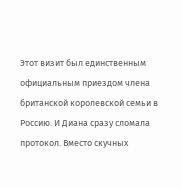Этот визит был единственным официальным приездом члена британской королевской семьи в Россию. И Диана сразу сломала протокол. Вместо скучных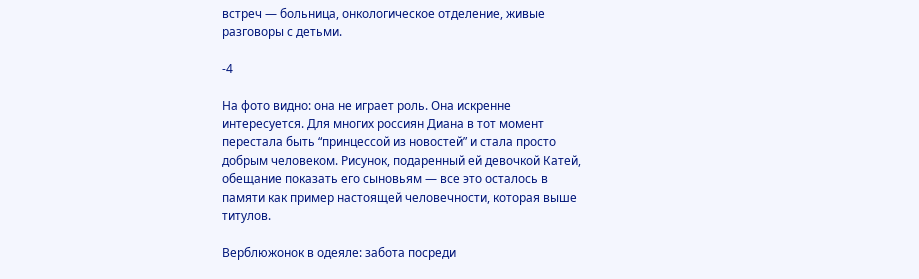встреч — больница, онкологическое отделение, живые разговоры с детьми.

-4

На фото видно: она не играет роль. Она искренне интересуется. Для многих россиян Диана в тот момент перестала быть “принцессой из новостей” и стала просто добрым человеком. Рисунок, подаренный ей девочкой Катей, обещание показать его сыновьям — все это осталось в памяти как пример настоящей человечности, которая выше титулов.

Верблюжонок в одеяле: забота посреди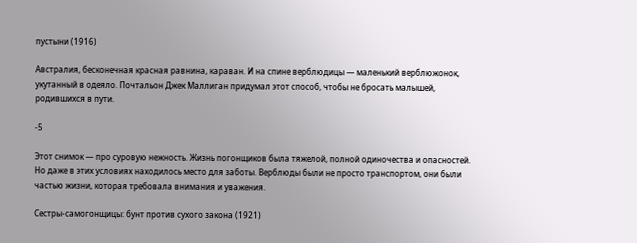пустыни (1916)

Австралия, бесконечная красная равнина, караван. И на спине верблюдицы — маленький верблюжонок, укутанный в одеяло. Почтальон Джек Маллиган придумал этот способ, чтобы не бросать малышей, родившихся в пути.

-5

Этот снимок — про суровую нежность. Жизнь погонщиков была тяжелой, полной одиночества и опасностей. Но даже в этих условиях находилось место для заботы. Верблюды были не просто транспортом, они были частью жизни, которая требовала внимания и уважения.

Сестры-самогонщицы: бунт против сухого закона (1921)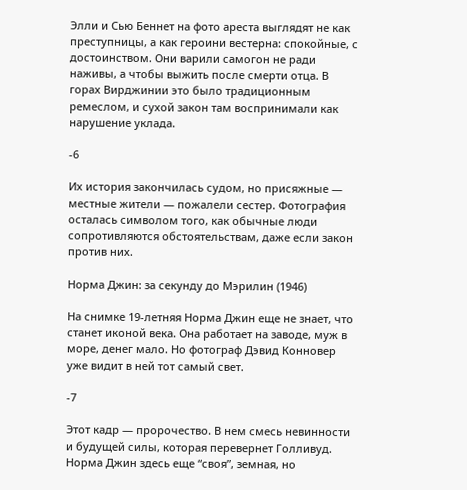Элли и Сью Беннет на фото ареста выглядят не как преступницы, а как героини вестерна: спокойные, с достоинством. Они варили самогон не ради наживы, а чтобы выжить после смерти отца. В горах Вирджинии это было традиционным ремеслом, и сухой закон там воспринимали как нарушение уклада.

-6

Их история закончилась судом, но присяжные — местные жители — пожалели сестер. Фотография осталась символом того, как обычные люди сопротивляются обстоятельствам, даже если закон против них.

Норма Джин: за секунду до Мэрилин (1946)

На снимке 19-летняя Норма Джин еще не знает, что станет иконой века. Она работает на заводе, муж в море, денег мало. Но фотограф Дэвид Конновер уже видит в ней тот самый свет.

-7

Этот кадр — пророчество. В нем смесь невинности и будущей силы, которая перевернет Голливуд. Норма Джин здесь еще “своя”, земная, но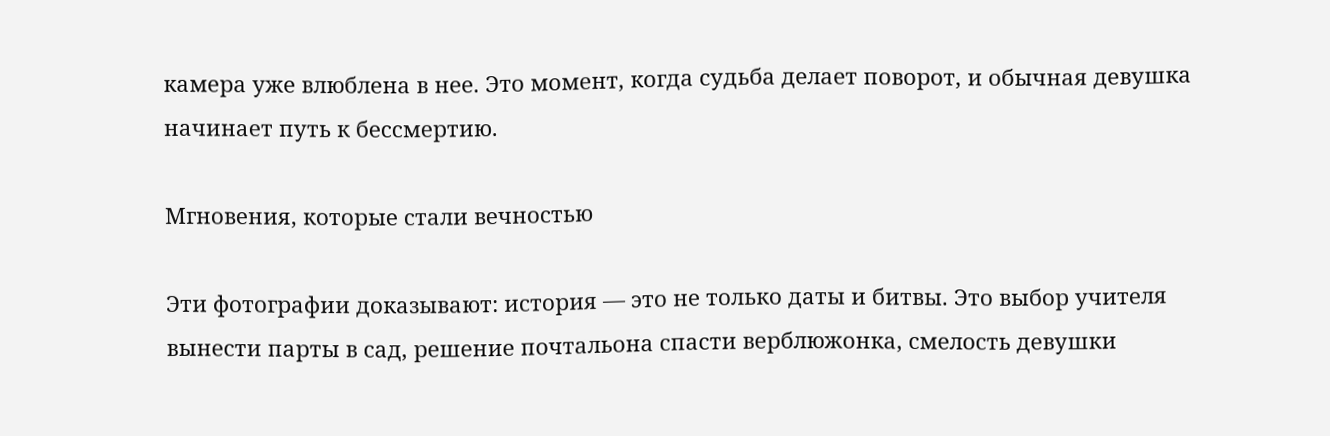камера уже влюблена в нее. Это момент, когда судьба делает поворот, и обычная девушка начинает путь к бессмертию.

Мгновения, которые стали вечностью

Эти фотографии доказывают: история — это не только даты и битвы. Это выбор учителя вынести парты в сад, решение почтальона спасти верблюжонка, смелость девушки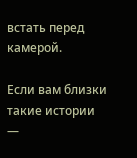встать перед камерой.

Если вам близки такие истории —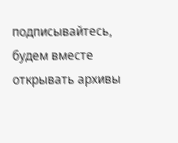подписывайтесь, будем вместе открывать архивы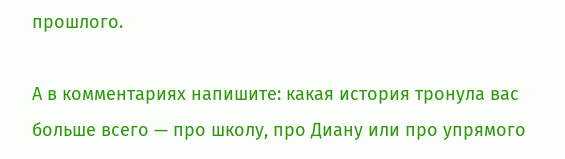прошлого.

А в комментариях напишите: какая история тронула вас больше всего — про школу, про Диану или про упрямого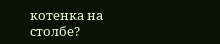котенка на столбе?